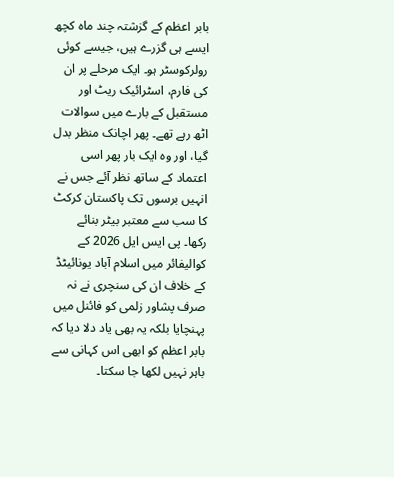بابر اعظم کے گزشتہ چند ماہ کچھ ایسے ہی گزرے ہیں، جیسے کوئی رولرکوسٹر ہو۔ ایک مرحلے پر ان کی فارم، اسٹرائیک ریٹ اور مستقبل کے بارے میں سوالات اٹھ رہے تھے۔ پھر اچانک منظر بدل گیا، اور وہ ایک بار پھر اسی اعتماد کے ساتھ نظر آئے جس نے انہیں برسوں تک پاکستان کرکٹ کا سب سے معتبر بیٹر بنائے رکھا۔ پی ایس ایل 2026 کے کوالیفائر میں اسلام آباد یونائیٹڈ کے خلاف ان کی سنچری نے نہ صرف پشاور زلمی کو فائنل میں پہنچایا بلکہ یہ بھی یاد دلا دیا کہ بابر اعظم کو ابھی اس کہانی سے باہر نہیں لکھا جا سکتا۔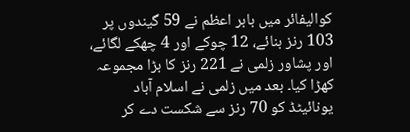کوالیفائر میں بابر اعظم نے 59 گیندوں پر 103 رنز بنائے، 12 چوکے اور 4 چھکے لگائے، اور پشاور زلمی نے 221 رنز کا بڑا مجموعہ کھڑا کیا۔ بعد میں زلمی نے اسلام آباد یونائیٹڈ کو 70 رنز سے شکست دے کر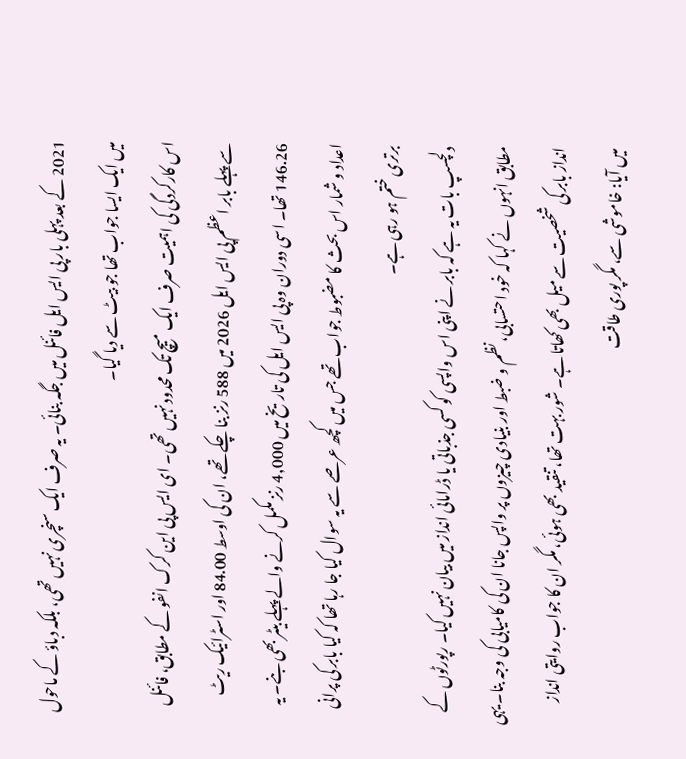2021 کے بعد پہلی بار پی ایس ایل فائنل میں جگہ بنائی۔ یہ صرف ایک سنچری نہیں تھی، بلکہ دباؤ کے ماحول میں ایک ایسا جواب تھا جو بیٹ سے دیا گیا۔
اس کارکردگی کی اہمیت صرف ایک میچ تک محدود نہیں تھی۔ ای ایس پی این کرک انفو کے مطابق، فائنل سے پہلے بابر اعظم پی ایس ایل 2026 میں 588 رنز بنا چکے تھے، ان کی اوسط 84.00 اور اسٹرائیک ریٹ 146.26 تھا۔ اسی دوران وہ پی ایس ایل کی تاریخ میں 4,000 رنز مکمل کرنے والے پہلے بیٹر بھی بنے۔ یہ اعداد و شمار اس بحث کا مضبوط جواب تھے جس میں کچھ عرصے سے یہ سوال کیا جا رہا تھا کہ کیا بابر کی پرانی برتری ختم ہو رہی ہے۔
دلچسپ بات یہ ہے کہ بابر نے اپنی اس واپسی کو کسی جذباتی یا ڈرامائی انداز میں بیان نہیں کیا۔ رپورٹوں کے مطابق انہوں نے کہا کہ خود احتسابی، نظم و ضبط اور بنیادی چیزوں پر واپس جانا ان کی کامیابی کی وجہ بنا۔ یہی انداز بابر کی شخصیت سے میل بھی کھاتا ہے۔ شور بہت تھا، تنقید بھی ہوئی، مگر ان کا جواب روایتی انداز میں آیا: خاموشی سے، مگر پوری طاقت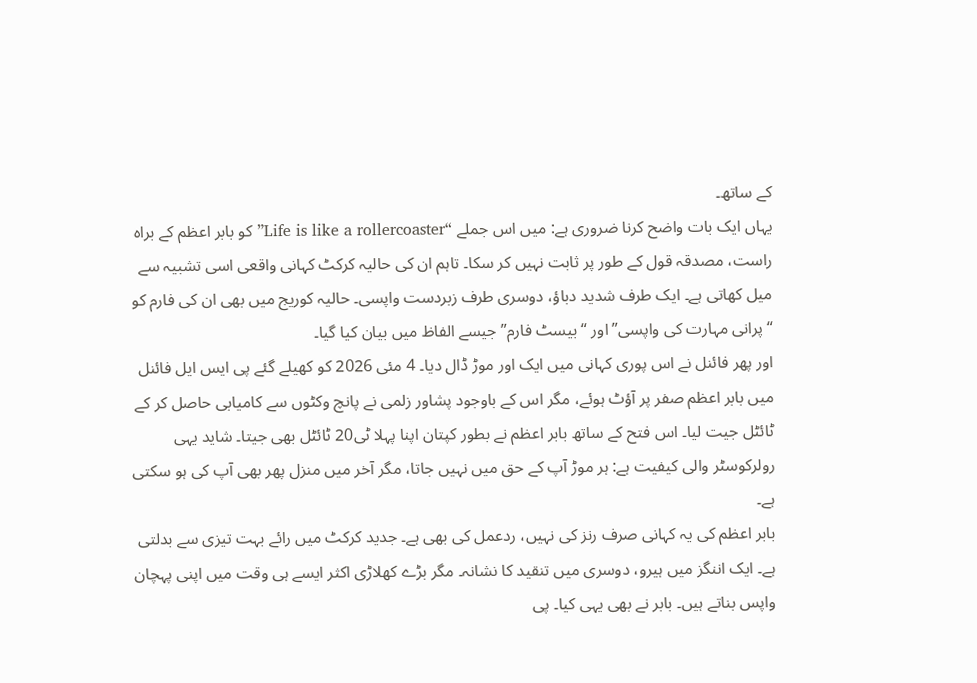کے ساتھ۔
یہاں ایک بات واضح کرنا ضروری ہے: میں اس جملے “Life is like a rollercoaster” کو بابر اعظم کے براہ راست، مصدقہ قول کے طور پر ثابت نہیں کر سکا۔ تاہم ان کی حالیہ کرکٹ کہانی واقعی اسی تشبیہ سے میل کھاتی ہے۔ ایک طرف شدید دباؤ، دوسری طرف زبردست واپسی۔ حالیہ کوریج میں بھی ان کی فارم کو “پرانی مہارت کی واپسی” اور “بیسٹ فارم” جیسے الفاظ میں بیان کیا گیا۔
اور پھر فائنل نے اس پوری کہانی میں ایک اور موڑ ڈال دیا۔ 4 مئی 2026 کو کھیلے گئے پی ایس ایل فائنل میں بابر اعظم صفر پر آؤٹ ہوئے، مگر اس کے باوجود پشاور زلمی نے پانچ وکٹوں سے کامیابی حاصل کر کے ٹائٹل جیت لیا۔ اس فتح کے ساتھ بابر اعظم نے بطور کپتان اپنا پہلا ٹی20 ٹائٹل بھی جیتا۔ شاید یہی رولرکوسٹر والی کیفیت ہے: ہر موڑ آپ کے حق میں نہیں جاتا، مگر آخر میں منزل پھر بھی آپ کی ہو سکتی ہے۔
بابر اعظم کی یہ کہانی صرف رنز کی نہیں، ردعمل کی بھی ہے۔ جدید کرکٹ میں رائے بہت تیزی سے بدلتی ہے۔ ایک اننگز میں ہیرو، دوسری میں تنقید کا نشانہ۔ مگر بڑے کھلاڑی اکثر ایسے ہی وقت میں اپنی پہچان واپس بناتے ہیں۔ بابر نے بھی یہی کیا۔ پی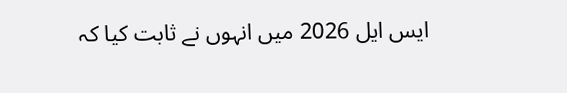ایس ایل 2026 میں انہوں نے ثابت کیا کہ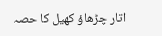اتار چڑھاؤ کھیل کا حصہ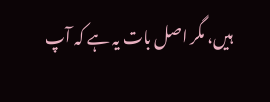ہیں، مگر اصل بات یہ ہے کہ آپ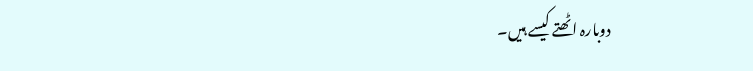دوبارہ اٹھتے کیسے ہیں۔